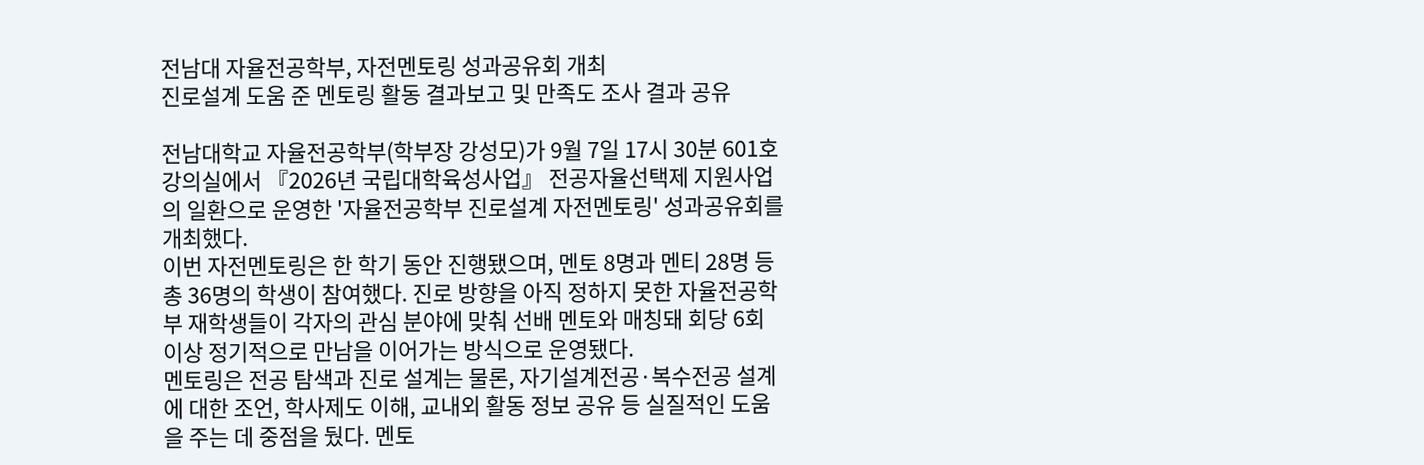전남대 자율전공학부, 자전멘토링 성과공유회 개최
진로설계 도움 준 멘토링 활동 결과보고 및 만족도 조사 결과 공유

전남대학교 자율전공학부(학부장 강성모)가 9월 7일 17시 30분 601호 강의실에서 『2026년 국립대학육성사업』 전공자율선택제 지원사업의 일환으로 운영한 '자율전공학부 진로설계 자전멘토링' 성과공유회를 개최했다.
이번 자전멘토링은 한 학기 동안 진행됐으며, 멘토 8명과 멘티 28명 등 총 36명의 학생이 참여했다. 진로 방향을 아직 정하지 못한 자율전공학부 재학생들이 각자의 관심 분야에 맞춰 선배 멘토와 매칭돼 회당 6회 이상 정기적으로 만남을 이어가는 방식으로 운영됐다.
멘토링은 전공 탐색과 진로 설계는 물론, 자기설계전공·복수전공 설계에 대한 조언, 학사제도 이해, 교내외 활동 정보 공유 등 실질적인 도움을 주는 데 중점을 뒀다. 멘토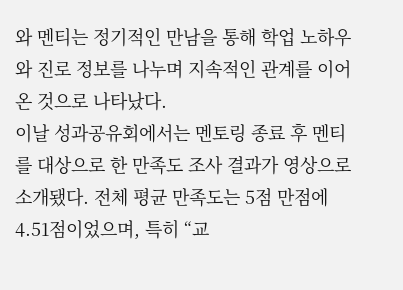와 멘티는 정기적인 만남을 통해 학업 노하우와 진로 정보를 나누며 지속적인 관계를 이어온 것으로 나타났다.
이날 성과공유회에서는 멘토링 종료 후 멘티를 대상으로 한 만족도 조사 결과가 영상으로 소개됐다. 전체 평균 만족도는 5점 만점에 4.51점이었으며, 특히 “교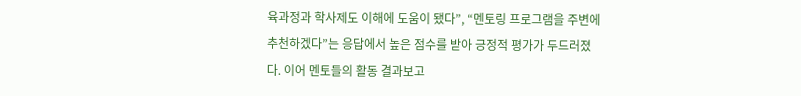육과정과 학사제도 이해에 도움이 됐다”, “멘토링 프로그램을 주변에 추천하겠다”는 응답에서 높은 점수를 받아 긍정적 평가가 두드러졌다. 이어 멘토들의 활동 결과보고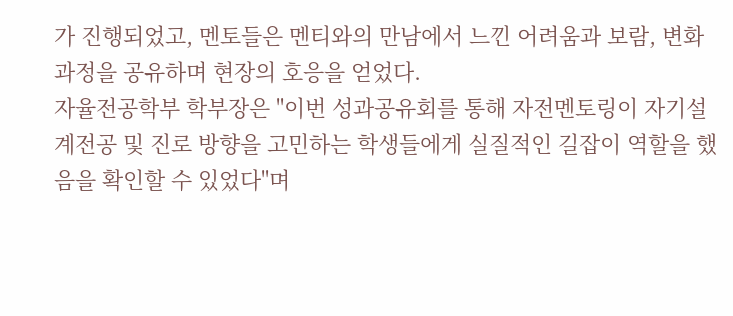가 진행되었고, 멘토들은 멘티와의 만남에서 느낀 어려움과 보람, 변화 과정을 공유하며 현장의 호응을 얻었다.
자율전공학부 학부장은 "이번 성과공유회를 통해 자전멘토링이 자기설계전공 및 진로 방향을 고민하는 학생들에게 실질적인 길잡이 역할을 했음을 확인할 수 있었다"며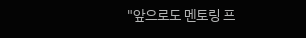"앞으로도 멘토링 프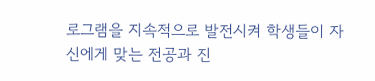로그램을 지속적으로 발전시켜 학생들이 자신에게 맞는 전공과 진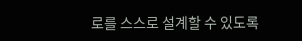로를 스스로 설계할 수 있도록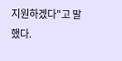지원하겠다"고 말했다.